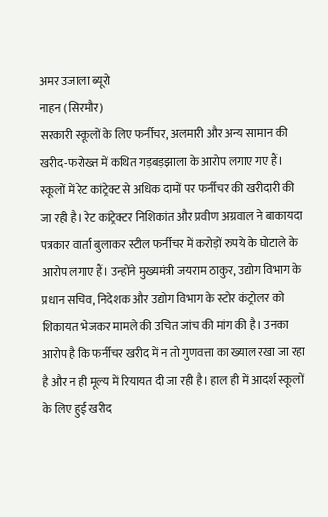अमर उजाला ब्यूरो
नाहन (सिरमौर)
सरकारी स्कूलों के लिए फर्नीचर, अलमारी और अन्य सामान की खरीद-फरोख्त में कथित गड़बड़झाला के आरोप लगाए गए हैं। स्कूलों में रेट कांट्रेक्ट से अधिक दामों पर फर्नीचर की खरीदारी की जा रही है। रेट कांट्रेक्टर निशिकांत और प्रवीण अग्रवाल ने बाकायदा पत्रकार वार्ता बुलाकर स्टील फर्नीचर में करोड़ों रुपये के घोटाले के आरोप लगाए हैं। उन्होंने मुख्यमंत्री जयराम ठाकुर, उद्योग विभाग के प्रधान सचिव, निदेशक और उद्योग विभाग के स्टोर कंट्रोलर को शिकायत भेजकर मामले की उचित जांच की मांग की है। उनका आरोप है कि फर्नीचर खरीद में न तो गुणवत्ता का ख्याल रखा जा रहा है और न ही मूल्य में रियायत दी जा रही है। हाल ही में आदर्श स्कूलों के लिए हुई खरीद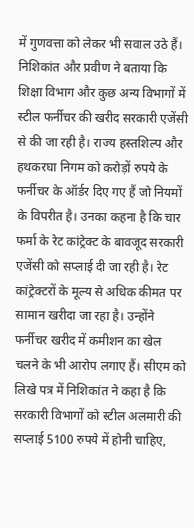में गुणवत्ता को लेकर भी सवाल उठे हैं। निशिकांत और प्रवीण ने बताया कि शिक्षा विभाग और कुछ अन्य विभागों में स्टील फर्नीचर की खरीद सरकारी एजेंसी से की जा रही है। राज्य हस्तशिल्प और हथकरघा निगम को करोड़ों रुपये के फर्नीचर के ऑर्डर दिए गए हैं जो नियमों के विपरीत है। उनका कहना है कि चार फर्मा के रेट कांट्रेक्ट के बावजूद सरकारी एजेंसी को सप्लाई दी जा रही है। रेट कांट्रेक्टरों के मूल्य से अधिक कीमत पर सामान खरीदा जा रहा है। उन्होंने फर्नीचर खरीद में कमीशन का खेल चलने के भी आरोप लगाए हैं। सीएम को लिखे पत्र में निशिकांत ने कहा है कि सरकारी विभागों को स्टील अलमारी की सप्लाई 5100 रुपये में होनी चाहिए,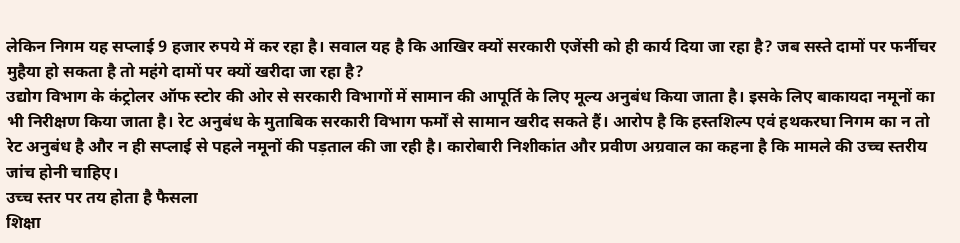लेकिन निगम यह सप्लाई 9 हजार रुपये में कर रहा है। सवाल यह है कि आखिर क्यों सरकारी एजेंसी को ही कार्य दिया जा रहा है? जब सस्ते दामों पर फर्नीचर मुहैया हो सकता है तो महंगे दामों पर क्यों खरीदा जा रहा है?
उद्योग विभाग के कंट्रोलर ऑफ स्टोर की ओर से सरकारी विभागों में सामान की आपूर्ति के लिए मूल्य अनुबंध किया जाता है। इसके लिए बाकायदा नमूनों का भी निरीक्षण किया जाता है। रेट अनुबंध के मुताबिक सरकारी विभाग फर्मों से सामान खरीद सकते हैं। आरोप है कि हस्तशिल्प एवं हथकरघा निगम का न तो रेट अनुबंध है और न ही सप्लाई से पहले नमूनों की पड़ताल की जा रही है। कारोबारी निशीकांत और प्रवीण अग्रवाल का कहना है कि मामले की उच्च स्तरीय जांच होनी चाहिए।
उच्च स्तर पर तय होता है फैसला
शिक्षा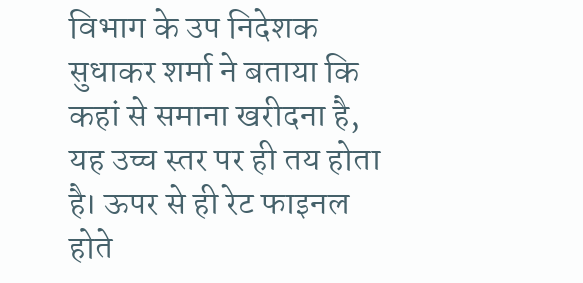विभाग के उप निदेशक सुधाकर शर्मा ने बताया कि कहां से समाना खरीदना है, यह उच्च स्तर पर ही तय होता है। ऊपर से ही रेट फाइनल होते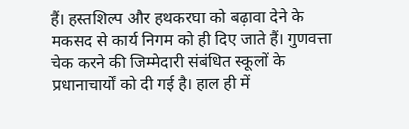हैं। हस्तशिल्प और हथकरघा को बढ़ावा देने के मकसद से कार्य निगम को ही दिए जाते हैं। गुणवत्ता चेक करने की जिम्मेदारी संबंधित स्कूलों के प्रधानाचार्यों को दी गई है। हाल ही में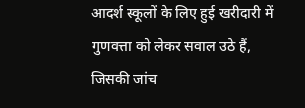आदर्श स्कूलों के लिए हुई खरीदारी में गुणवत्ता को लेकर सवाल उठे हैं, जिसकी जांच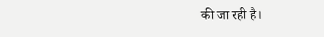की जा रही है।